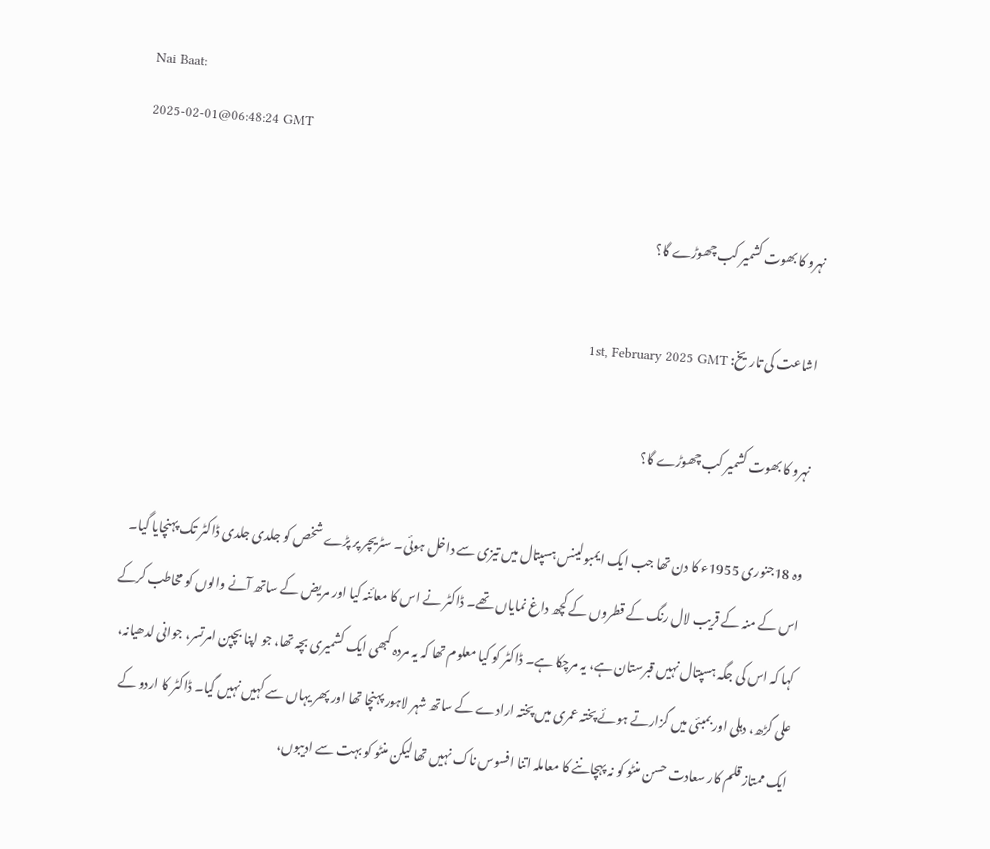Nai Baat:
2025-02-01@06:48:24 GMT

نہرو کا بھوت کشمیر کب چھوڑے گا؟

اشاعت کی تاریخ: 1st, February 2025 GMT

نہرو کا بھوت کشمیر کب چھوڑے گا؟

وہ 18جنوری 1955ء کا دن تھا جب ایک ایمبولینس ہسپتال میں تیزی سے داخل ہوئی۔ سٹریچر پر پڑے شخص کو جلدی جلدی ڈاکٹر تک پہنچایا گیا۔ اس کے منہ کے قریب لال رنگ کے قطروں کے کچھ داغ نمایاں تھے۔ ڈاکٹر نے اس کا معائنہ کیا اور مریض کے ساتھ آنے والوں کو مخاطب کرکے کہا کہ اس کی جگہ ہسپتال نہیں قبرستان ہے، یہ مرچکا ہے۔ ڈاکٹر کو کیا معلوم تھا کہ یہ مردہ کبھی ایک کشمیری بچہ تھا، جو اپنا بچپن امرتسر، جوانی لدھیانہ، علی گڑھ، دہلی اور بمبئی میں گزارتے ہوئے پختہ عمری میں پختہ ارادے کے ساتھ شہر لاہور پہنچا تھا اور پھر یہاں سے کہیں نہیں گیا۔ ڈاکٹر کا اردو کے ایک ممتاز قلم کار سعادت حسن منٹو کو نہ پہچاننے کا معاملہ اتنا افسوس ناک نہیں تھا لیکن منٹو کو بہت سے ادیبوں،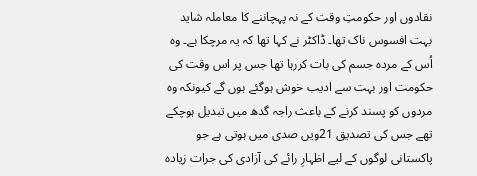نقادوں اور حکومتِ وقت کے نہ پہچاننے کا معاملہ شاید بہت افسوس ناک تھا۔ ڈاکٹر نے کہا تھا کہ یہ مرچکا ہے۔ وہ اُس کے مردہ جسم کی بات کررہا تھا جس پر اس وقت کی حکومت اور بہت سے ادیب خوش ہوگئے ہوں گے کیونکہ وہ مردوں کو پسند کرنے کے باعث راجہ گدھ میں تبدیل ہوچکے تھے جس کی تصدیق 21ویں صدی میں ہوتی ہے جو پاکستانی لوگوں کے لیے اظہارِ رائے کی آزادی کی جرات زیادہ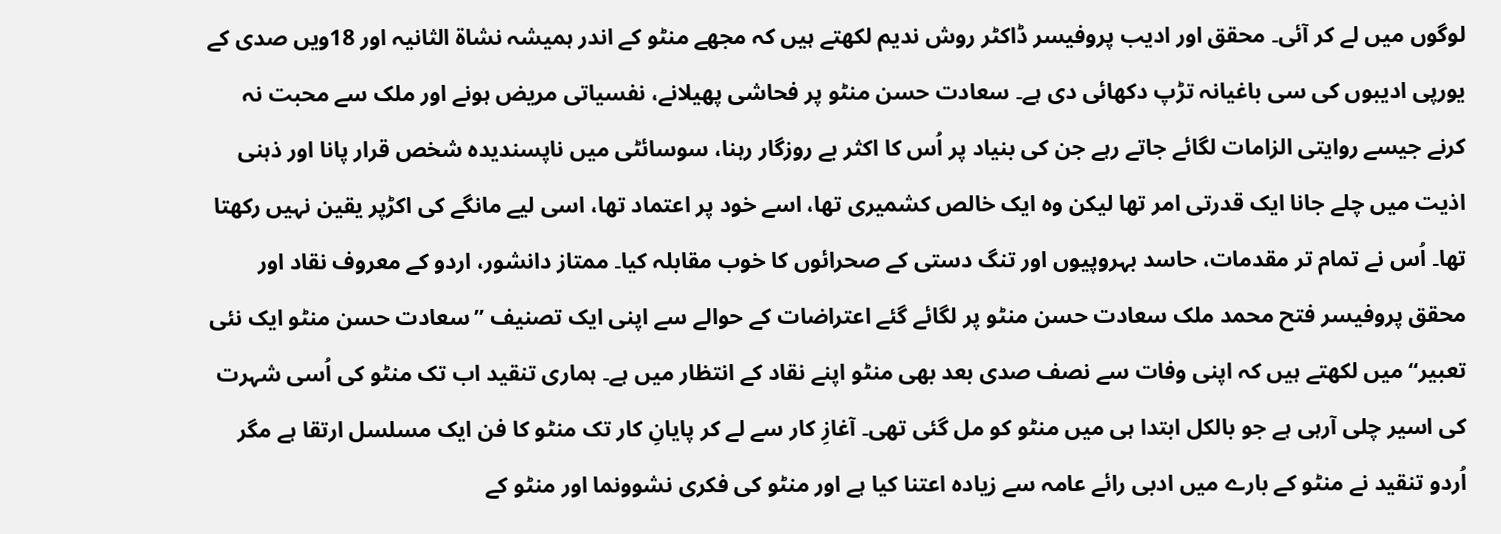لوگوں میں لے کر آئی۔ محقق اور ادیب پروفیسر ڈاکٹر روش ندیم لکھتے ہیں کہ مجھے منٹو کے اندر ہمیشہ نشاۃ الثانیہ اور 18ویں صدی کے یورپی ادیبوں کی سی باغیانہ تڑپ دکھائی دی ہے۔ سعادت حسن منٹو پر فحاشی پھیلانے، نفسیاتی مریض ہونے اور ملک سے محبت نہ کرنے جیسے روایتی الزامات لگائے جاتے رہے جن کی بنیاد پر اُس کا اکثر بے روزگار رہنا، سوسائٹی میں ناپسندیدہ شخص قرار پانا اور ذہنی اذیت میں چلے جانا ایک قدرتی امر تھا لیکن وہ ایک خالص کشمیری تھا، اسے خود پر اعتماد تھا، اسی لیے مانگے کی اکڑپر یقین نہیں رکھتا تھا۔ اُس نے تمام تر مقدمات، حاسد بہروپیوں اور تنگ دستی کے صحرائوں کا خوب مقابلہ کیا۔ ممتاز دانشور، اردو کے معروف نقاد اور محقق پروفیسر فتح محمد ملک سعادت حسن منٹو پر لگائے گئے اعتراضات کے حوالے سے اپنی ایک تصنیف ’’سعادت حسن منٹو ایک نئی تعبیر‘‘ میں لکھتے ہیں کہ اپنی وفات سے نصف صدی بعد بھی منٹو اپنے نقاد کے انتظار میں ہے۔ ہماری تنقید اب تک منٹو کی اُسی شہرت کی اسیر چلی آرہی ہے جو بالکل ابتدا ہی میں منٹو کو مل گئی تھی۔ آغازِ کار سے لے کر پایانِ کار تک منٹو کا فن ایک مسلسل ارتقا ہے مگر اُردو تنقید نے منٹو کے بارے میں ادبی رائے عامہ سے زیادہ اعتنا کیا ہے اور منٹو کی فکری نشوونما اور منٹو کے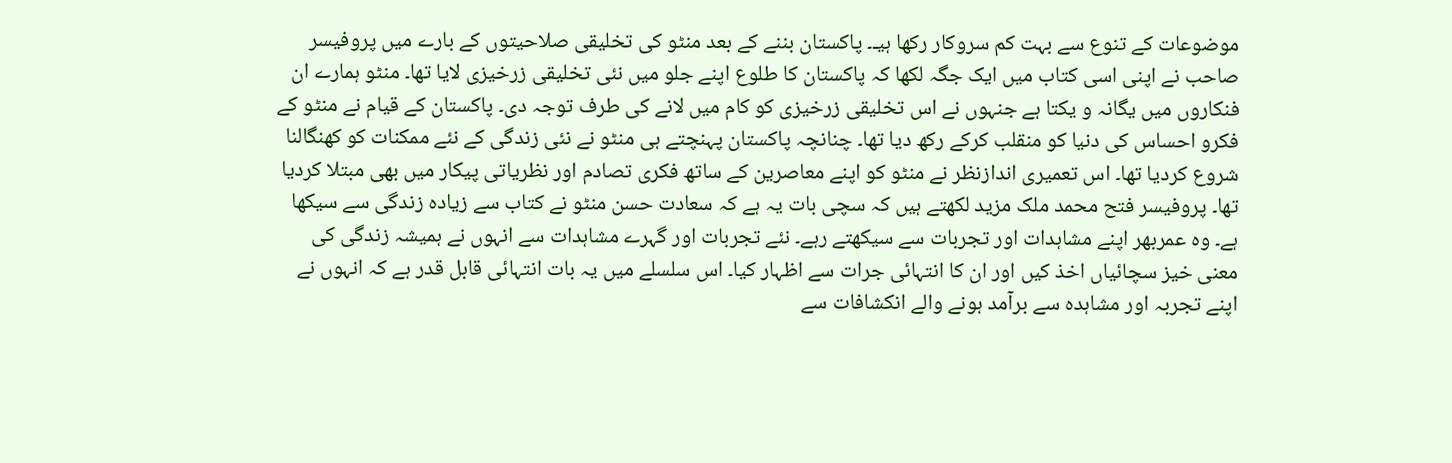موضوعات کے تنوع سے بہت کم سروکار رکھا ہیـ۔ پاکستان بننے کے بعد منٹو کی تخلیقی صلاحیتوں کے بارے میں پروفیسر صاحب نے اپنی اسی کتاب میں ایک جگہ لکھا کہ پاکستان کا طلوع اپنے جلو میں نئی تخلیقی زرخیزی لایا تھا۔ منٹو ہمارے ان فنکاروں میں یگانہ و یکتا ہے جنہوں نے اس تخلیقی زرخیزی کو کام میں لانے کی طرف توجہ دی۔ پاکستان کے قیام نے منٹو کے فکرو احساس کی دنیا کو منقلب کرکے رکھ دیا تھا۔ چنانچہ پاکستان پہنچتے ہی منٹو نے نئی زندگی کے نئے ممکنات کو کھنگالنا شروع کردیا تھا۔ اس تعمیری اندازنظر نے منٹو کو اپنے معاصرین کے ساتھ فکری تصادم اور نظریاتی پیکار میں بھی مبتلا کردیا تھا۔ پروفیسر فتح محمد ملک مزید لکھتے ہیں کہ سچی بات یہ ہے کہ سعادت حسن منٹو نے کتاب سے زیادہ زندگی سے سیکھا ہے۔ وہ عمربھر اپنے مشاہدات اور تجربات سے سیکھتے رہے۔ نئے تجربات اور گہرے مشاہدات سے انہوں نے ہمیشہ زندگی کی معنی خیز سچائیاں اخذ کیں اور ان کا انتہائی جرات سے اظہار کیا۔ اس سلسلے میں یہ بات انتہائی قابل قدر ہے کہ انہوں نے اپنے تجربہ اور مشاہدہ سے برآمد ہونے والے انکشافات سے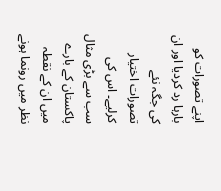اپنے تصورات کو بارہا رد کردیا اور ان کی جگہ نئے تصورات اختیار کرلیے۔ اس کی سب سے بڑی مثال پاکستان کے بارے میں ان کے نقطہ نظر میں رونما ہونے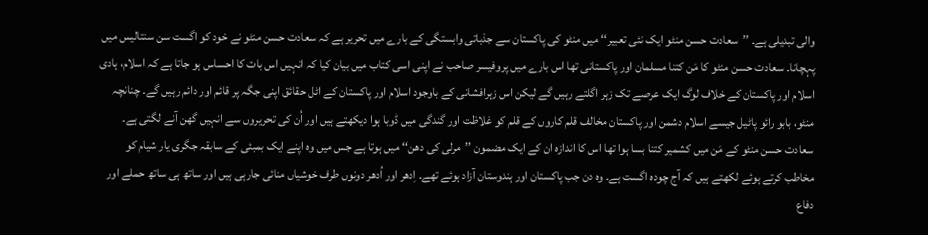والی تبدیلی ہے۔ ’’سعادت حسن منٹو ایک نئی تعبیر‘‘ میں منٹو کی پاکستان سے جذباتی وابستگی کے بارے میں تحریر ہے کہ سعادت حسن منٹو نے خود کو اگست سن سنتالیس میں پہچانا۔ سعادت حسن منٹو کا مَن کتنا مسلمان اور پاکستانی تھا اس بارے میں پروفیسر صاحب نے اپنی اسی کتاب میں بیان کیا کہ انہیں اس بات کا احساس ہو جاتا ہے کہ اسلام، ہادی اسلام اور پاکستان کے خلاف لوگ ایک عرصے تک زہر اگلتے رہیں گے لیکن اس زہرافشانی کے باوجود اسلام اور پاکستان کے اٹل حقائق اپنی جگہ پر قائم اور دائم رہیں گے۔ چنانچہ منٹو، بابو رائو پاٹیل جیسے اسلام دشمن اور پاکستان مخالف قلم کاروں کے قلم کو غلاظت اور گندگی میں ڈوبا ہوا دیکھتے ہیں اور اُن کی تحریروں سے انہیں گھن آنے لگتی ہے۔ سعادت حسن منٹو کے مَن میں کشمیر کتنا بسا ہوا تھا اس کا اندازہ ان کے ایک مضمون ’’مرلی کی دھن‘‘ میں ہوتا ہے جس میں وہ اپنے ایک بمبئی کے سابقہ جگری یار شیام کو مخاطب کرتے ہوئے لکھتے ہیں کہ آج چودہ اگست ہے۔ وہ دن جب پاکستان اور ہندوستان آزاد ہوئے تھے۔ اِدھر اور اُدھر دونوں طرف خوشیاں منائی جارہی ہیں اور ساتھ ہی ساتھ حملے اور دفاع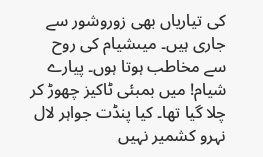کی تیاریاں بھی زوروشور سے جاری ہیں۔ میںشیام کی روح سے مخاطب ہوتا ہوں۔ پیارے شیام! میں بمبئی ٹاکیز چھوڑ کر چلا گیا تھا۔ کیا پنڈت جواہر لال نہرو کشمیر نہیں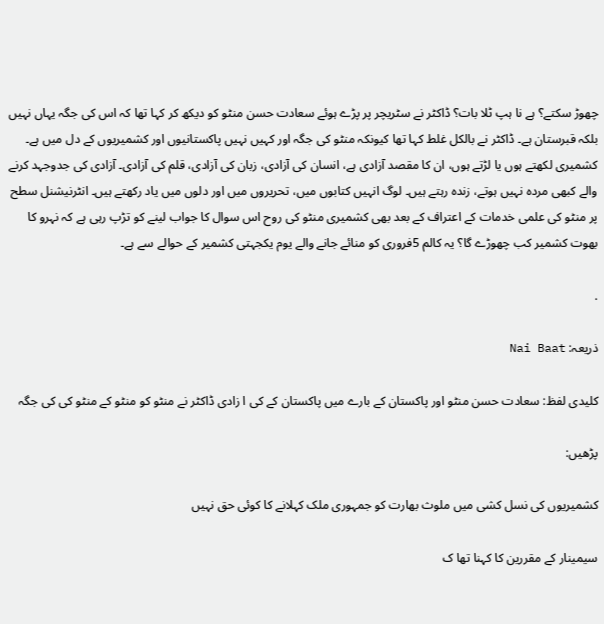چھوڑ سکتے؟ ہے نا ہپ ٹلا بات؟ ڈاکٹر نے سٹریچر پر پڑے ہوئے سعادت حسن منٹو کو دیکھ کر کہا تھا کہ اس کی جگہ یہاں نہیں بلکہ قبرستان ہے۔ ڈاکٹر نے بالکل غلط کہا تھا کیونکہ منٹو کی جگہ اور کہیں نہیں پاکستانیوں اور کشمیریوں کے دل میں ہے۔ کشمیری لکھتے ہوں یا لڑتے ہوں، ان کا مقصد آزادی ہے، انسان کی آزادی، زبان کی آزادی، قلم کی آزادی۔ آزادی کی جدوجہد کرنے والے کبھی مردہ نہیں ہوتے، زندہ رہتے ہیں۔ لوگ انہیں کتابوں میں، تحریروں میں اور دلوں میں یاد رکھتے ہیں۔ انٹرنیشنل سطح پر منٹو کی علمی خدمات کے اعتراف کے بعد بھی کشمیری منٹو کی روح اس سوال کا جواب لینے کو تڑپ رہی ہے کہ نہرو کا بھوت کشمیر کب چھوڑے گا؟ یہ کالم 5فروری کو منائے جانے والے یوم یکجہتی کشمیر کے حوالے سے ہے۔

.

ذریعہ: Nai Baat

کلیدی لفظ: سعادت حسن منٹو اور پاکستان کے بارے میں پاکستان کے کی ا زادی ڈاکٹر نے منٹو کو منٹو کے منٹو کی کی جگہ

پڑھیں:

کشمیریوں کی نسل کشی میں ملوث بھارت کو جمہوری ملک کہلانے کا کوئی حق نہیں

سیمینار کے مقررین کا کہنا تھا ک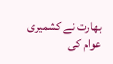بھارت نے کشمیری عوام کی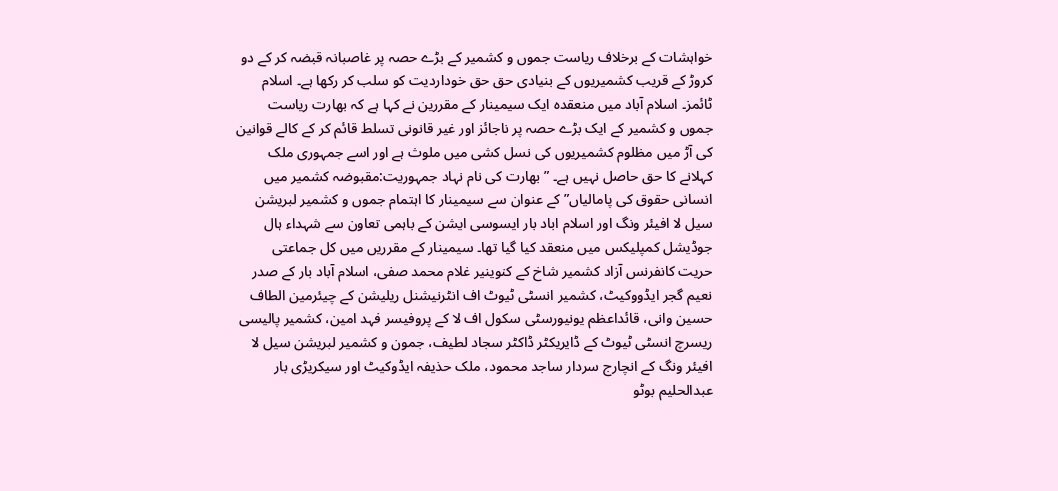خواہشات کے برخلاف ریاست جموں و کشمیر کے بڑے حصہ پر غاصبانہ قبضہ کر کے دو کروڑ کے قریب کشمیریوں کے بنیادی حق حق خوداردیت کو سلب کر رکھا ہے۔ اسلام ٹائمز۔ اسلام آباد میں منعقدہ ایک سیمینار کے مقررین نے کہا ہے کہ بھارت ریاست جموں و کشمیر کے ایک بڑے حصہ پر ناجائز اور غیر قانونی تسلط قائم کر کے کالے قوانین کی آڑ میں مظلوم کشمیریوں کی نسل کشی میں ملوث ہے اور اسے جمہوری ملک کہلانے کا حق حاصل نہیں ہے۔ ”بھارت کی نام نہاد جمہوریت:مقبوضہ کشمیر میں انسانی حقوق کی پامالیاں” کے عنوان سے سیمینار کا اہتمام جموں و کشمیر لبریشن سیل لا افیئر ونگ اور اسلام اباد بار ایسوسی ایشن کے باہمی تعاون سے شہداء ہال جوڈیشل کمپلیکس میں منعقد کیا گیا تھا۔ سیمینار کے مقرریں میں کل جماعتی حریت کانفرنس آزاد کشمیر شاخ کے کنوینیر غلام محمد صفی، اسلام آباد بار کے صدر نعیم گجر ایڈووکیٹ، کشمیر انسٹی ٹیوٹ اف انٹرنیشنل ریلیشن کے چیئرمین الطاف حسین وانی، قائداعظم یونیورسٹی سکول اف لا کے پروفیسر فہد امین، کشمیر پالیسی ریسرچ انسٹی ٹیوٹ کے ڈایریکٹر ڈاکٹر سجاد لطیف، جمون و کشمیر لبریشن سیل لا افیئر ونگ کے انچارج سردار ساجد محمود، ملک حذیفہ ایڈوکیٹ اور سیکریڑی بار عبدالحلیم بوٹو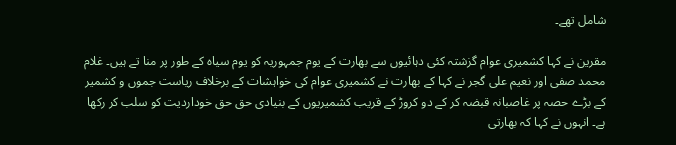شامل تھے۔

مقرین نے کہا کشمیری عوام گزشتہ کئی دہائیوں سے بھارت کے یوم جمہوریہ کو یوم سیاہ کے طور پر منا تے ہیں۔ غلام محمد صفی اور نعیم علی گجر نے کہا کے بھارت نے کشمیری عوام کی خواہشات کے برخلاف ریاست جموں و کشمیر کے بڑے حصہ پر غاصبانہ قبضہ کر کے دو کروڑ کے قریب کشمیریوں کے بنیادی حق حق خوداردیت کو سلب کر رکھا ہے۔ انہوں نے کہا کہ بھارتی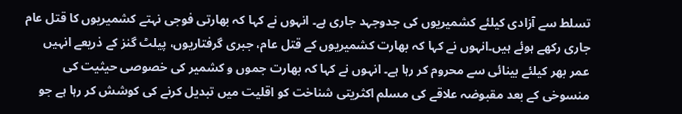تسلط سے آزادی کیلئے کشمیریوں کی جدوجہد جاری ہے۔ انہوں نے کہا کہ بھارتی فوجی نہتے کشمیریوں کا قتل عام جاری رکھے ہوئے ہیں۔انہوں نے کہا کہ بھارت کشمیریوں کے قتل عام، جبری گرفتاریوں، پیلٹ گنز کے ذریعے انہیں عمر بھر کیلئے بینائی سے محروم کر رہا ہے۔ انہوں نے کہا کہ بھارت جموں و کشمیر کی خصوصی حیثیت کی منسوخی کے بعد مقبوضہ علاقے کی مسلم اکثریتی شناخت کو اقلیت میں تبدیل کرنے کی کوشش کر رہا ہے جو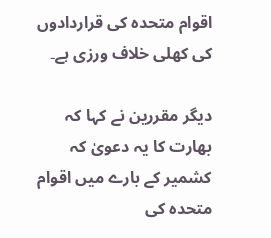اقوام متحدہ کی قراردادوں کی کھلی خلاف ورزی ہے۔

دیگر مقررین نے کہا کہ بھارت کا یہ دعویٰ کہ کشمیر کے بارے میں اقوام متحدہ کی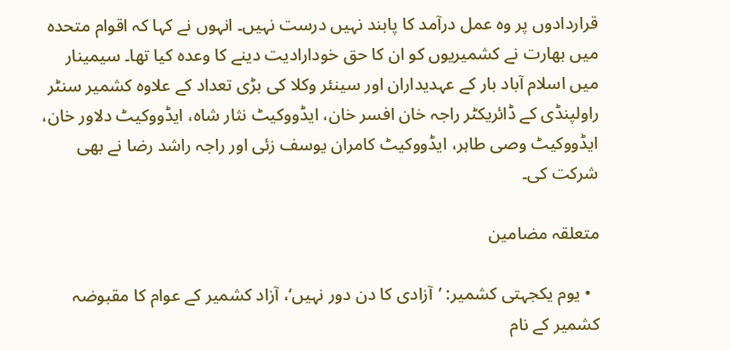قراردادوں پر وہ عمل درآمد کا پابند نہیں درست نہیں۔ انہوں نے کہا کہ اقوام متحدہ میں بھارت نے کشمیریوں کو ان کا حق خودارادیت دینے کا وعدہ کیا تھا۔ سیمینار میں اسلام آباد بار کے عہدیداران اور سینئر وکلا کی بڑی تعداد کے علاوہ کشمیر سنٹر راولپنڈی کے ڈائریکٹر راجہ خان افسر خان، ایڈووکیٹ نثار شاہ، ایڈووکیٹ دلاور خان، ایڈووکیٹ وصی طاہر، ایڈووکیٹ کامران یوسف زئی اور راجہ راشد رضا نے بھی شرکت کی۔

متعلقہ مضامین

  • یوم یکجہتی کشمیر: ’آزادی کا دن دور نہیں‘، آزاد کشمیر کے عوام کا مقبوضہ کشمیر کے نام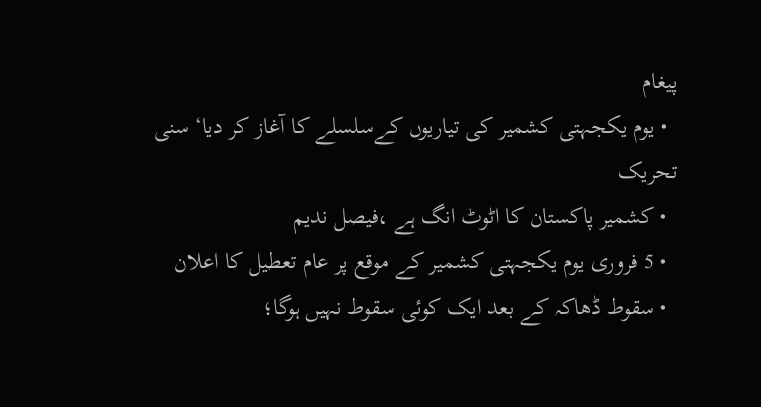پیغام
  • یوم یکجہتی کشمیر کی تیاریوں کےسلسلے کا آغاز کر دیا‘ سنی تحریک
  • کشمیر پاکستان کا اٹوٹ انگ ہے ،فیصل ندیم
  • 5 فروری یوم یکجہتی کشمیر کے موقع پر عام تعطیل کا اعلان
  • سقوط ڈھاکہ کے بعد ایک کوئی سقوط نہیں ہوگا؛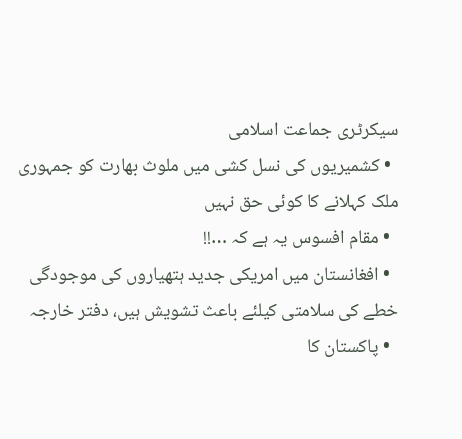سیکرٹری جماعت اسلامی
  • کشمیریوں کی نسل کشی میں ملوث بھارت کو جمہوری ملک کہلانے کا کوئی حق نہیں
  • مقام افسوس یہ ہے کہ …!!
  • افغانستان میں امریکی جدید ہتھیاروں کی موجودگی خطے کی سلامتی کیلئے باعث تشویش ہیں، دفتر خارجہ
  • پاکستان کا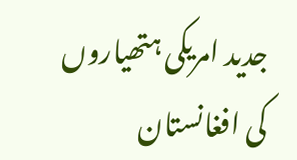جدید امریکی ہتھیاروں کی افغانستان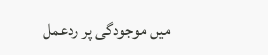میں موجودگی پر ردعمل